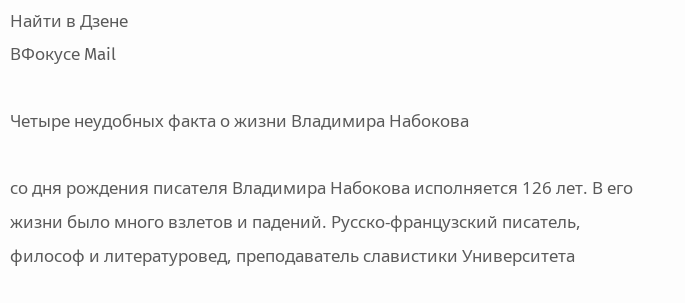Найти в Дзене
ВФокусе Mail

Четыре неудобных факта о жизни Владимира Набокова

со дня рождения писателя Владимира Набокова исполняется 126 лет. В его жизни было много взлетов и падений. Русско-французский писатель, философ и литературовед, преподаватель славистики Университета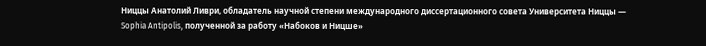Ниццы Анатолий Ливри, обладатель научной степени международного диссертационного совета Университета Ниццы — Sophia Antipolis, полученной за работу «Набоков и Ницше»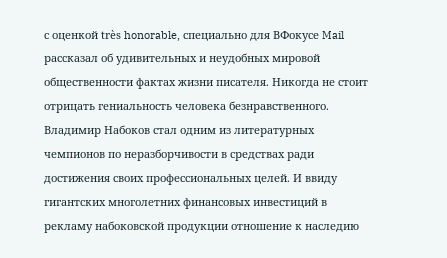с оценкой très honorable, специально для ВФокусе Mail рассказал об удивительных и неудобных мировой общественности фактах жизни писателя. Никогда не стоит отрицать гениальность человека безнравственного. Владимир Набоков стал одним из литературных чемпионов по неразборчивости в средствах ради достижения своих профессиональных целей. И ввиду гигантских многолетних финансовых инвестиций в рекламу набоковской продукции отношение к наследию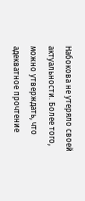Набокова не утеряло своей актуальности. Более того, можно утверждать, что адекватное прочтение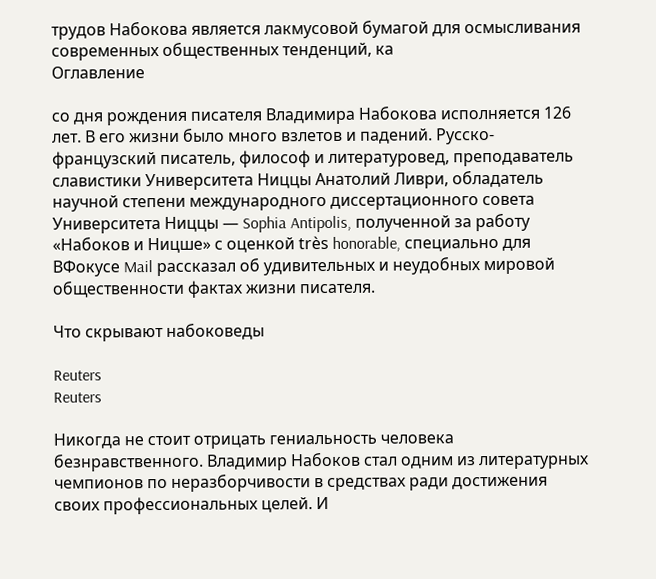трудов Набокова является лакмусовой бумагой для осмысливания современных общественных тенденций, ка
Оглавление

со дня рождения писателя Владимира Набокова исполняется 126 лет. В его жизни было много взлетов и падений. Русско-французский писатель, философ и литературовед, преподаватель славистики Университета Ниццы Анатолий Ливри, обладатель научной степени международного диссертационного совета Университета Ниццы — Sophia Antipolis, полученной за работу «Набоков и Ницше» с оценкой très honorable, специально для ВФокусе Mail рассказал об удивительных и неудобных мировой общественности фактах жизни писателя.

Что скрывают набоковеды

Reuters
Reuters

Никогда не стоит отрицать гениальность человека безнравственного. Владимир Набоков стал одним из литературных чемпионов по неразборчивости в средствах ради достижения своих профессиональных целей. И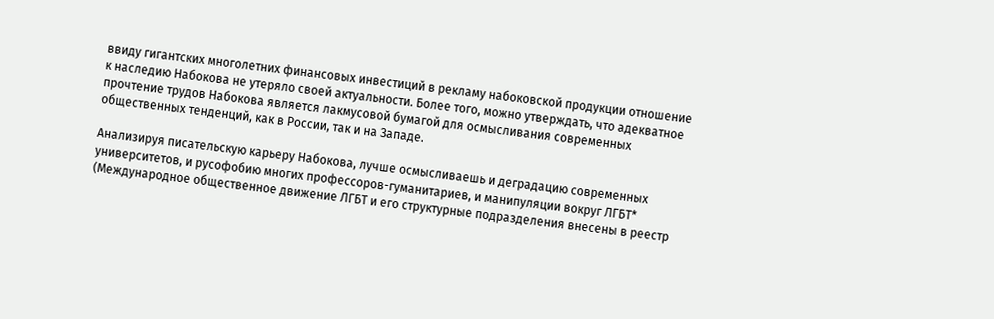ввиду гигантских многолетних финансовых инвестиций в рекламу набоковской продукции отношение к наследию Набокова не утеряло своей актуальности. Более того, можно утверждать, что адекватное прочтение трудов Набокова является лакмусовой бумагой для осмысливания современных общественных тенденций, как в России, так и на Западе.

Анализируя писательскую карьеру Набокова, лучше осмысливаешь и деградацию современных университетов, и русофобию многих профессоров-гуманитариев, и манипуляции вокруг ЛГБТ* (Международное общественное движение ЛГБТ и его структурные подразделения внесены в реестр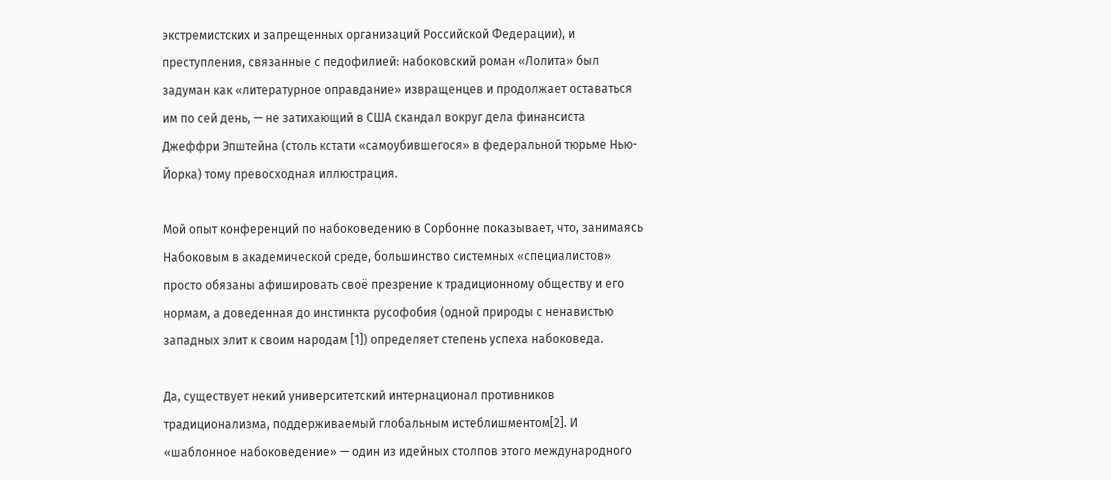экстремистских и запрещенных организаций Российской Федерации), и преступления, связанные с педофилией: набоковский роман «Лолита» был задуман как «литературное оправдание» извращенцев и продолжает оставаться им по сей день, — не затихающий в США скандал вокруг дела финансиста Джеффри Эпштейна (столь кстати «самоубившегося» в федеральной тюрьме Нью-Йорка) тому превосходная иллюстрация.

Мой опыт конференций по набоковедению в Сорбонне показывает, что, занимаясь Набоковым в академической среде, большинство системных «специалистов» просто обязаны афишировать своё презрение к традиционному обществу и его нормам, а доведенная до инстинкта русофобия (одной природы с ненавистью западных элит к своим народам [1]) определяет степень успеха набоковеда.

Да, существует некий университетский интернационал противников традиционализма, поддерживаемый глобальным истеблишментом[2]. И «шаблонное набоковедение» — один из идейных столпов этого международного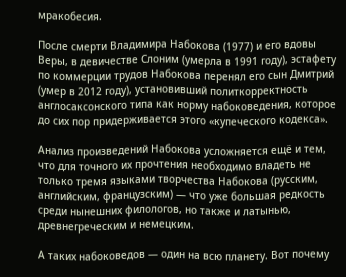мракобесия.

После смерти Владимира Набокова (1977) и его вдовы Веры, в девичестве Слоним (умерла в 1991 году), эстафету по коммерции трудов Набокова перенял его сын Дмитрий (умер в 2012 году), установивший политкорректность англосаксонского типа как норму набоковедения, которое до сих пор придерживается этого «купеческого кодекса».

Анализ произведений Набокова усложняется ещё и тем, что для точного их прочтения необходимо владеть не только тремя языками творчества Набокова (русским, английским, французским) — что уже большая редкость среди нынешних филологов, но также и латынью, древнегреческим и немецким.

А таких набоковедов — один на всю планету. Вот почему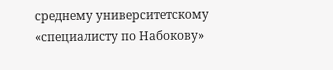среднему университетскому «специалисту по Набокову»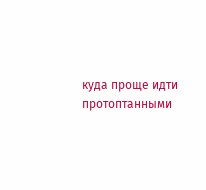куда проще идти протоптанными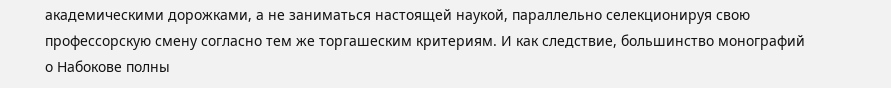академическими дорожками, а не заниматься настоящей наукой, параллельно селекционируя свою профессорскую смену согласно тем же торгашеским критериям. И как следствие, большинство монографий о Набокове полны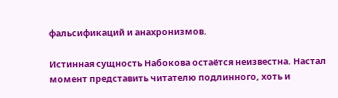фальсификаций и анахронизмов.

Истинная сущность Набокова остаётся неизвестна. Настал момент представить читателю подлинного, хоть и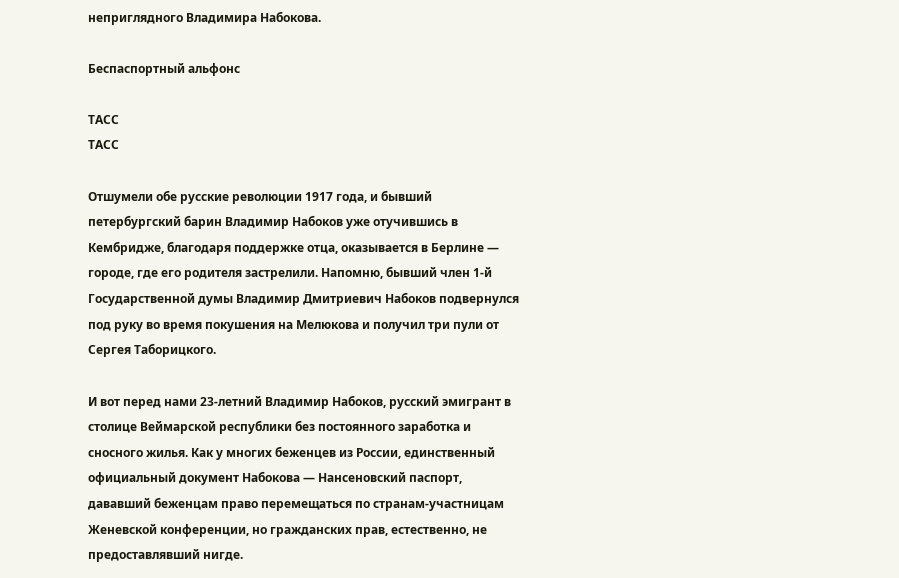неприглядного Владимира Набокова.

Беспаспортный альфонс

ТАСС
ТАСС

Отшумели обе русские революции 1917 года, и бывший петербургский барин Владимир Набоков уже отучившись в Кембридже, благодаря поддержке отца, оказывается в Берлине — городе, где его родителя застрелили. Напомню, бывший член 1-й Государственной думы Владимир Дмитриевич Набоков подвернулся под руку во время покушения на Мелюкова и получил три пули от Сергея Таборицкого.

И вот перед нами 23-летний Владимир Набоков, русский эмигрант в столице Веймарской республики без постоянного заработка и сносного жилья. Как у многих беженцев из России, единственный официальный документ Набокова — Нансеновский паспорт, дававший беженцам право перемещаться по странам-участницам Женевской конференции, но гражданских прав, естественно, не предоставлявший нигде.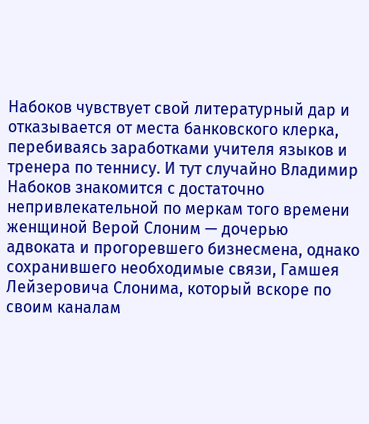Набоков чувствует свой литературный дар и отказывается от места банковского клерка, перебиваясь заработками учителя языков и тренера по теннису. И тут случайно Владимир Набоков знакомится с достаточно непривлекательной по меркам того времени женщиной Верой Слоним — дочерью адвоката и прогоревшего бизнесмена, однако сохранившего необходимые связи, Гамшея Лейзеровича Слонима, который вскоре по своим каналам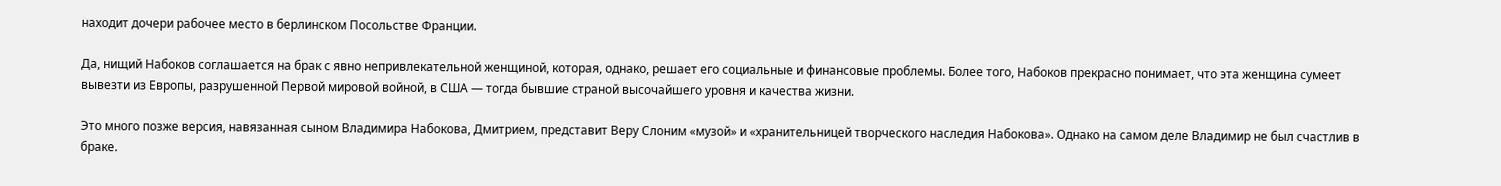находит дочери рабочее место в берлинском Посольстве Франции.

Да, нищий Набоков соглашается на брак с явно непривлекательной женщиной, которая, однако, решает его социальные и финансовые проблемы. Более того, Набоков прекрасно понимает, что эта женщина сумеет вывезти из Европы, разрушенной Первой мировой войной, в США — тогда бывшие страной высочайшего уровня и качества жизни.

Это много позже версия, навязанная сыном Владимира Набокова, Дмитрием, представит Веру Слоним «музой» и «хранительницей творческого наследия Набокова». Однако на самом деле Владимир не был счастлив в браке.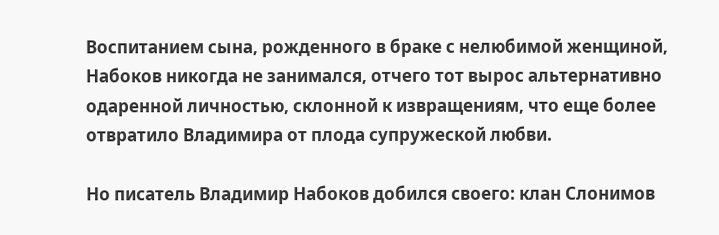Воспитанием сына, рожденного в браке с нелюбимой женщиной, Набоков никогда не занимался, отчего тот вырос альтернативно одаренной личностью, склонной к извращениям, что еще более отвратило Владимира от плода супружеской любви.

Но писатель Владимир Набоков добился своего: клан Слонимов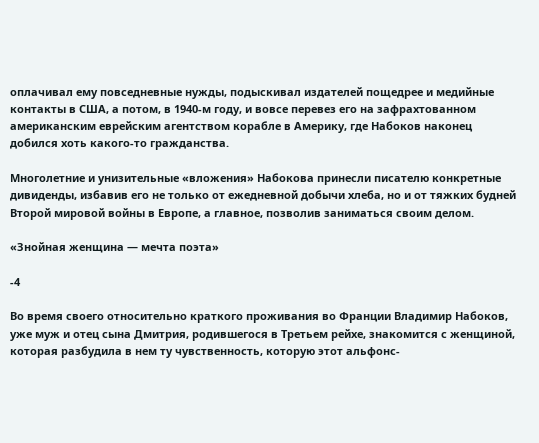оплачивал ему повседневные нужды, подыскивал издателей пощедрее и медийные контакты в США, а потом, в 1940-м году, и вовсе перевез его на зафрахтованном американским еврейским агентством корабле в Америку, где Набоков наконец добился хоть какого-то гражданства.

Многолетние и унизительные «вложения» Набокова принесли писателю конкретные дивиденды, избавив его не только от ежедневной добычи хлеба, но и от тяжких будней Второй мировой войны в Европе, а главное, позволив заниматься своим делом.

«Знойная женщина — мечта поэта»

-4

Во время своего относительно краткого проживания во Франции Владимир Набоков, уже муж и отец сына Дмитрия, родившегося в Третьем рейхе, знакомится с женщиной, которая разбудила в нем ту чувственность, которую этот альфонс-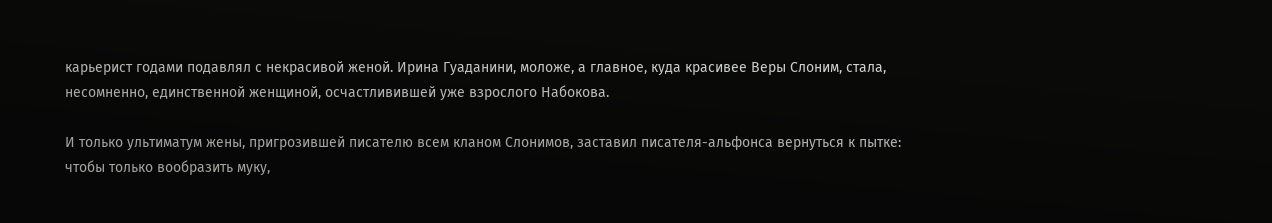карьерист годами подавлял с некрасивой женой. Ирина Гуаданини, моложе, а главное, куда красивее Веры Слоним, стала, несомненно, единственной женщиной, осчастливившей уже взрослого Набокова.

И только ультиматум жены, пригрозившей писателю всем кланом Слонимов, заставил писателя-альфонса вернуться к пытке: чтобы только вообразить муку,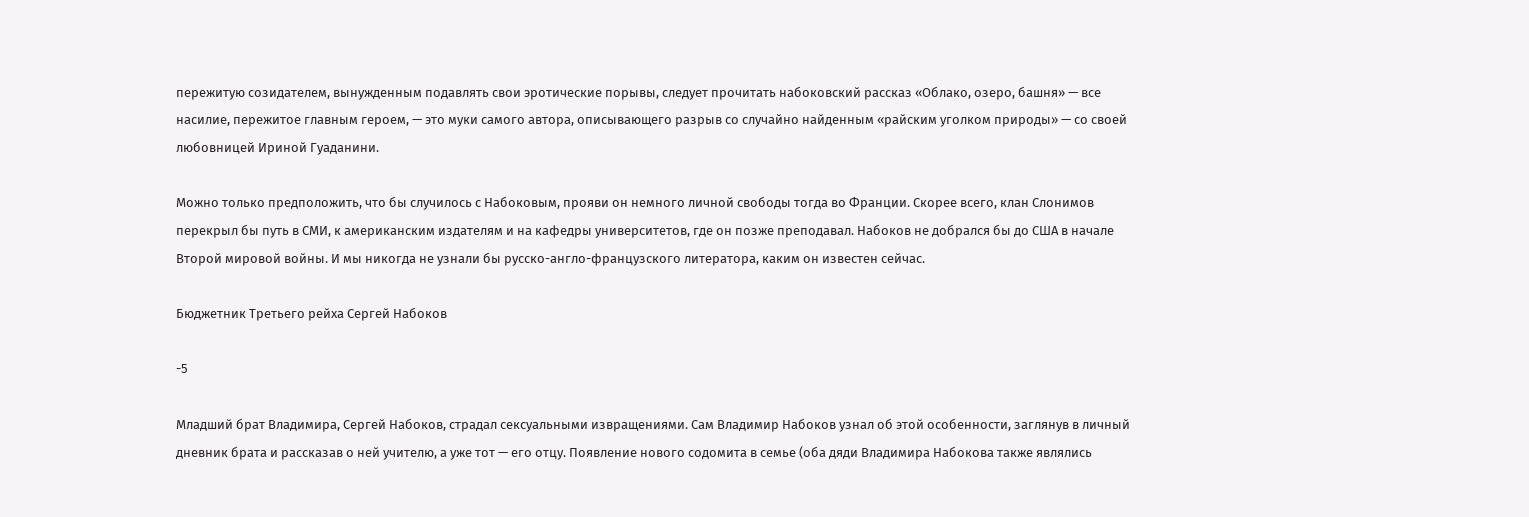пережитую созидателем, вынужденным подавлять свои эротические порывы, следует прочитать набоковский рассказ «Облако, озеро, башня» — все насилие, пережитое главным героем, — это муки самого автора, описывающего разрыв со случайно найденным «райским уголком природы» — со своей любовницей Ириной Гуаданини.

Можно только предположить, что бы случилось с Набоковым, прояви он немного личной свободы тогда во Франции. Скорее всего, клан Слонимов перекрыл бы путь в СМИ, к американским издателям и на кафедры университетов, где он позже преподавал. Набоков не добрался бы до США в начале Второй мировой войны. И мы никогда не узнали бы русско-англо-французского литератора, каким он известен сейчас.

Бюджетник Третьего рейха Сергей Набоков

-5

Младший брат Владимира, Сергей Набоков, страдал сексуальными извращениями. Сам Владимир Набоков узнал об этой особенности, заглянув в личный дневник брата и рассказав о ней учителю, а уже тот — его отцу. Появление нового содомита в семье (оба дяди Владимира Набокова также являлись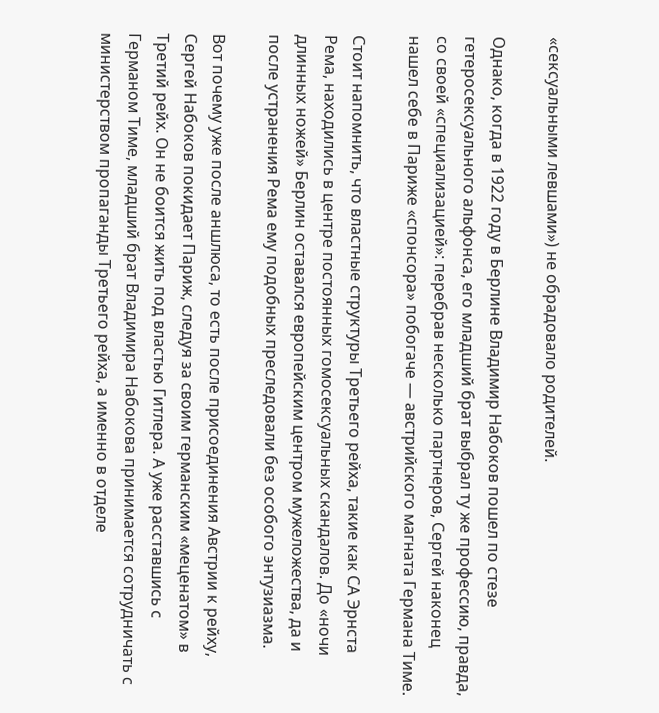«сексуальными левшами») не обрадовало родителей.

Однако, когда в 1922 году в Берлине Владимир Набоков пошел по стезе гетеросексуального альфонса, его младший брат выбрал ту же профессию, правда, со своей «специализацией»: перебрав несколько партнеров, Сергей наконец нашел себе в Париже «спонсора» побогаче — австрийского магната Германа Тиме.

Стоит напомнить, что властные структуры Третьего рейха, такие как СА Эрнста Рема, находились в центре постоянных гомосексуальных скандалов. До «ночи длинных ножей» Берлин оставался европейским центром мужеложества, да и после устранения Рема ему подобных преследовали без особого энтузиазма.

Вот почему уже после аншлюса, то есть после присоединения Австрии к рейху, Сергей Набоков покидает Париж, следуя за своим германским «меценатом» в Третий рейх. Он не боится жить под властью Гитлера. А уже расставшись с Германом Тиме, младший брат Владимира Набокова принимается сотрудничать с министерством пропаганды Третьего рейха, а именно в отделе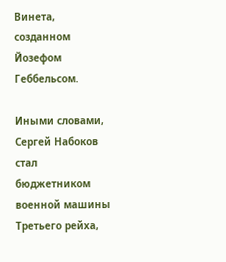Винета, созданном Йозефом Геббельсом.

Иными словами, Сергей Набоков стал бюджетником военной машины Третьего рейха,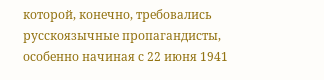которой, конечно, требовались русскоязычные пропагандисты, особенно начиная с 22 июня 1941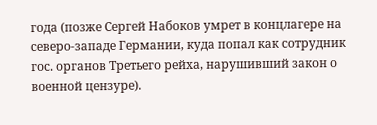года (позже Сергей Набоков умрет в концлагере на северо-западе Германии, куда попал как сотрудник гос. органов Третьего рейха, нарушивший закон о военной цензуре).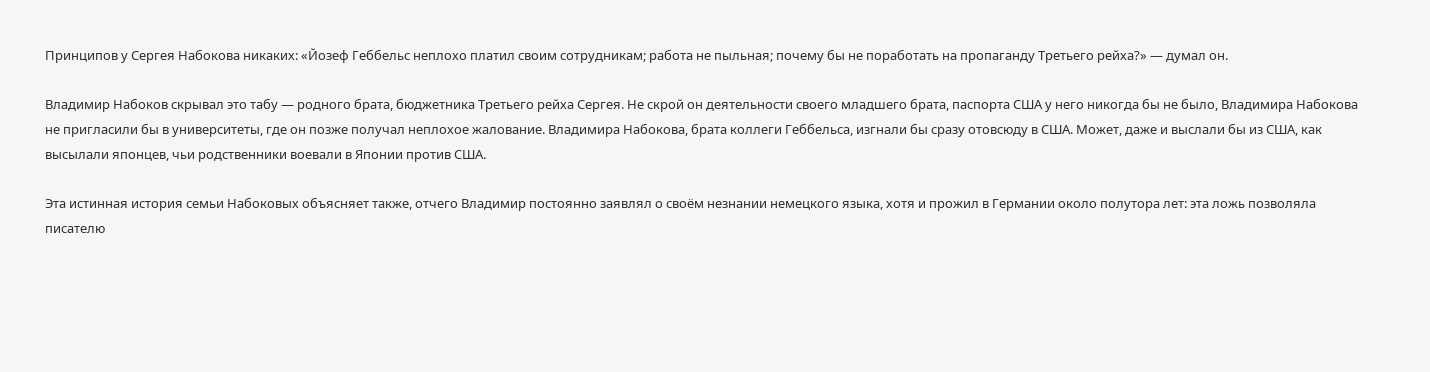Принципов у Сергея Набокова никаких: «Йозеф Геббельс неплохо платил своим сотрудникам; работа не пыльная; почему бы не поработать на пропаганду Третьего рейха?» — думал он.

Владимир Набоков скрывал это табу — родного брата, бюджетника Третьего рейха Сергея. Не скрой он деятельности своего младшего брата, паспорта США у него никогда бы не было, Владимира Набокова не пригласили бы в университеты, где он позже получал неплохое жалование. Владимира Набокова, брата коллеги Геббельса, изгнали бы сразу отовсюду в США. Может, даже и выслали бы из США, как высылали японцев, чьи родственники воевали в Японии против США.

Эта истинная история семьи Набоковых объясняет также, отчего Владимир постоянно заявлял о своём незнании немецкого языка, хотя и прожил в Германии около полутора лет: эта ложь позволяла писателю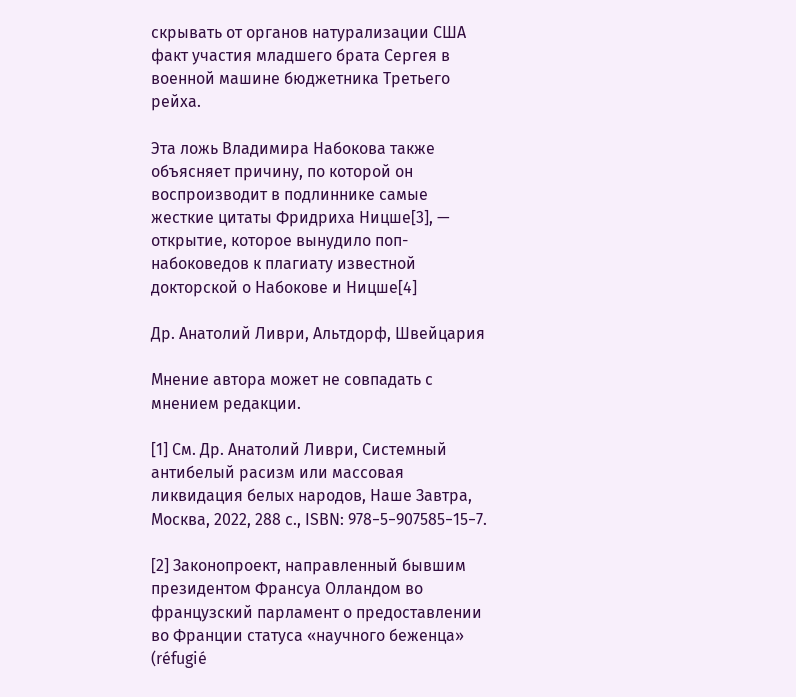скрывать от органов натурализации США факт участия младшего брата Сергея в военной машине бюджетника Третьего рейха.

Эта ложь Владимира Набокова также объясняет причину, по которой он воспроизводит в подлиннике самые жесткие цитаты Фридриха Ницше[3], — открытие, которое вынудило поп-набоковедов к плагиату известной докторской о Набокове и Ницше[4]

Др. Анатолий Ливри, Альтдорф, Швейцария

Мнение автора может не совпадать с мнением редакции.

[1] См. Др. Анатолий Ливри, Системный антибелый расизм или массовая ликвидация белых народов, Наше Завтра, Москва, 2022, 288 с., ISBN: 978−5−907585−15−7.

[2] Законопроект, направленный бывшим президентом Франсуа Олландом во французский парламент о предоставлении во Франции статуса «научного беженца» (réfugié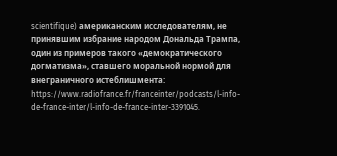scientifique) американским исследователям, не принявшим избрание народом Дональда Трампа, один из примеров такого «демократического догматизма», ставшего моральной нормой для внеграничного истеблишмента: https://www.radiofrance.fr/franceinter/podcasts/l-info-de-france-inter/l-info-de-france-inter-3391045.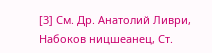[3] См. Др. Анатолий Ливри, Набоков ницшеанец, Ст.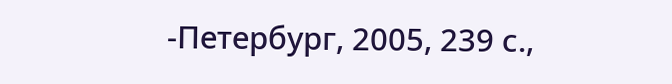-Петербург, 2005, 239 с.,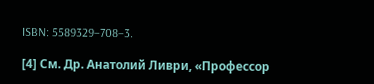ISBN: 5589329−708−3.

[4] См. Др. Анатолий Ливри, «Профессор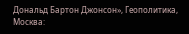Дональд Бартон Джонсон», Геополитика, Москва: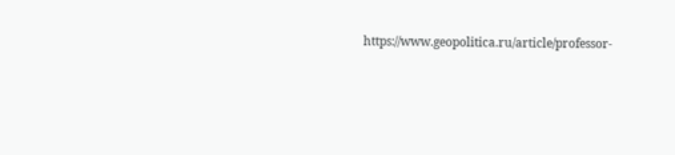https://www.geopolitica.ru/article/professor-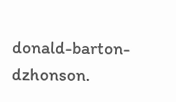donald-barton-dzhonson.